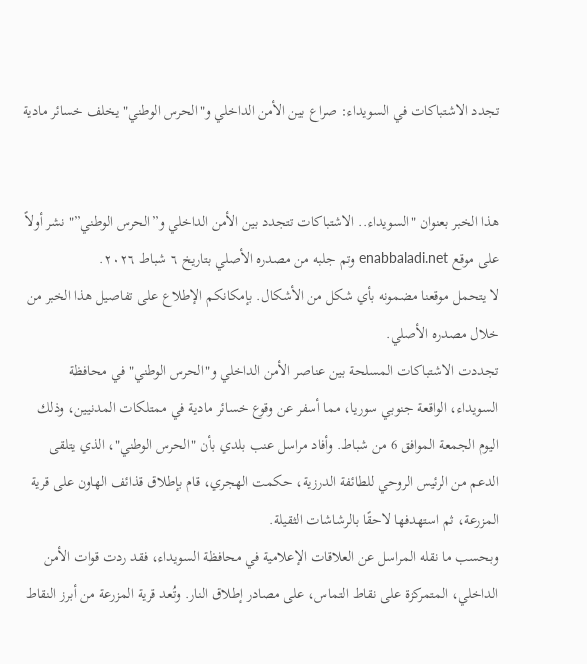تجدد الاشتباكات في السويداء: صراع بين الأمن الداخلي و"الحرس الوطني" يخلف خسائر مادية


هذا الخبر بعنوان "السويداء.. الاشتباكات تتجدد بين الأمن الداخلي و”الحرس الوطني”" نشر أولاً على موقع enabbaladi.net وتم جلبه من مصدره الأصلي بتاريخ ٦ شباط ٢٠٢٦.
لا يتحمل موقعنا مضمونه بأي شكل من الأشكال. بإمكانكم الإطلاع على تفاصيل هذا الخبر من خلال مصدره الأصلي.
تجددت الاشتباكات المسلحة بين عناصر الأمن الداخلي و"الحرس الوطني" في محافظة السويداء، الواقعة جنوبي سوريا، مما أسفر عن وقوع خسائر مادية في ممتلكات المدنيين، وذلك اليوم الجمعة الموافق 6 من شباط. وأفاد مراسل عنب بلدي بأن "الحرس الوطني"، الذي يتلقى الدعم من الرئيس الروحي للطائفة الدرزية، حكمت الهجري، قام بإطلاق قذائف الهاون على قرية المزرعة، ثم استهدفها لاحقًا بالرشاشات الثقيلة.
وبحسب ما نقله المراسل عن العلاقات الإعلامية في محافظة السويداء، فقد ردت قوات الأمن الداخلي، المتمركزة على نقاط التماس، على مصادر إطلاق النار. وتُعد قرية المزرعة من أبرز النقاط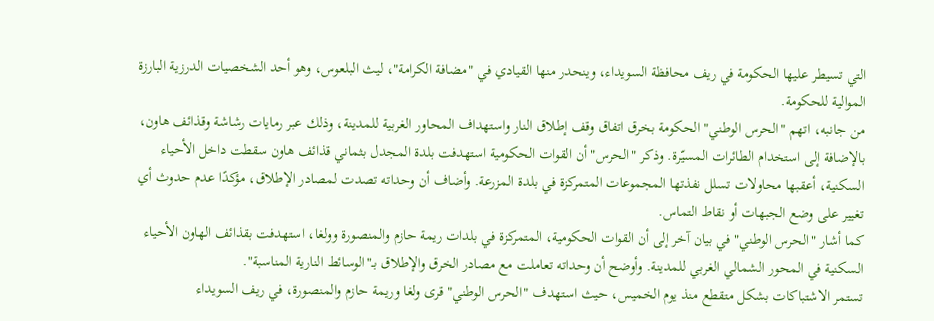التي تسيطر عليها الحكومة في ريف محافظة السويداء، وينحدر منها القيادي في "مضافة الكرامة"، ليث البلعوس، وهو أحد الشخصيات الدرزية البارزة الموالية للحكومة.
من جانبه، اتهم "الحرس الوطني" الحكومة بخرق اتفاق وقف إطلاق النار واستهداف المحاور الغربية للمدينة، وذلك عبر رمايات رشاشة وقذائف هاون، بالإضافة إلى استخدام الطائرات المسيّرة. وذكر "الحرس" أن القوات الحكومية استهدفت بلدة المجدل بثماني قذائف هاون سقطت داخل الأحياء السكنية، أعقبها محاولات تسلل نفذتها المجموعات المتمركزة في بلدة المزرعة. وأضاف أن وحداته تصدت لمصادر الإطلاق، مؤكدًا عدم حدوث أي تغيير على وضع الجبهات أو نقاط التماس.
كما أشار "الحرس الوطني" في بيان آخر إلى أن القوات الحكومية، المتمركزة في بلدات ريمة حازم والمنصورة وولغا، استهدفت بقذائف الهاون الأحياء السكنية في المحور الشمالي الغربي للمدينة. وأوضح أن وحداته تعاملت مع مصادر الخرق والإطلاق بـ"الوسائط النارية المناسبة".
تستمر الاشتباكات بشكل متقطع منذ يوم الخميس، حيث استهدف "الحرس الوطني" قرى ولغا وريمة حازم والمنصورة، في ريف السويداء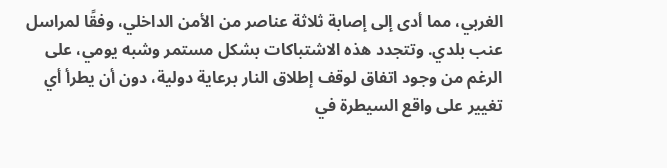الغربي، مما أدى إلى إصابة ثلاثة عناصر من الأمن الداخلي، وفقًا لمراسل عنب بلدي. وتتجدد هذه الاشتباكات بشكل مستمر وشبه يومي، على الرغم من وجود اتفاق لوقف إطلاق النار برعاية دولية، دون أن يطرأ أي تغيير على واقع السيطرة في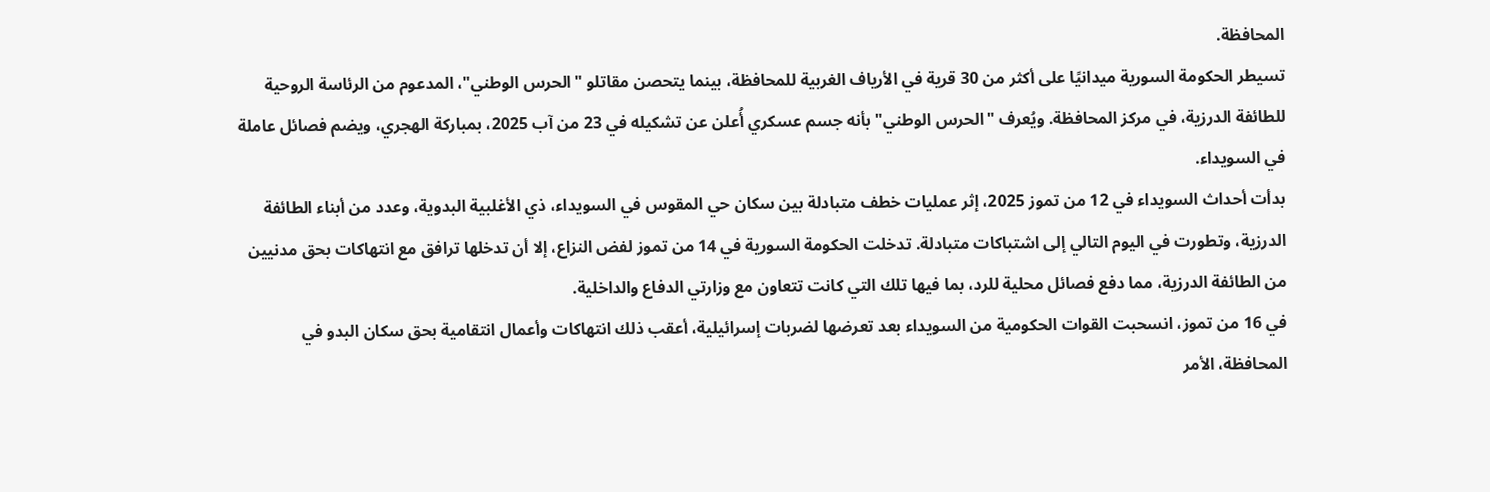المحافظة.
تسيطر الحكومة السورية ميدانيًا على أكثر من 30 قرية في الأرياف الغربية للمحافظة، بينما يتحصن مقاتلو "الحرس الوطني"، المدعوم من الرئاسة الروحية للطائفة الدرزية، في مركز المحافظة. ويُعرف "الحرس الوطني" بأنه جسم عسكري أُعلن عن تشكيله في 23 من آب 2025، بمباركة الهجري، ويضم فصائل عاملة في السويداء.
بدأت أحداث السويداء في 12 من تموز 2025، إثر عمليات خطف متبادلة بين سكان حي المقوس في السويداء، ذي الأغلبية البدوية، وعدد من أبناء الطائفة الدرزية، وتطورت في اليوم التالي إلى اشتباكات متبادلة. تدخلت الحكومة السورية في 14 من تموز لفض النزاع، إلا أن تدخلها ترافق مع انتهاكات بحق مدنيين من الطائفة الدرزية، مما دفع فصائل محلية للرد، بما فيها تلك التي كانت تتعاون مع وزارتي الدفاع والداخلية.
في 16 من تموز، انسحبت القوات الحكومية من السويداء بعد تعرضها لضربات إسرائيلية، أعقب ذلك انتهاكات وأعمال انتقامية بحق سكان البدو في المحافظة، الأمر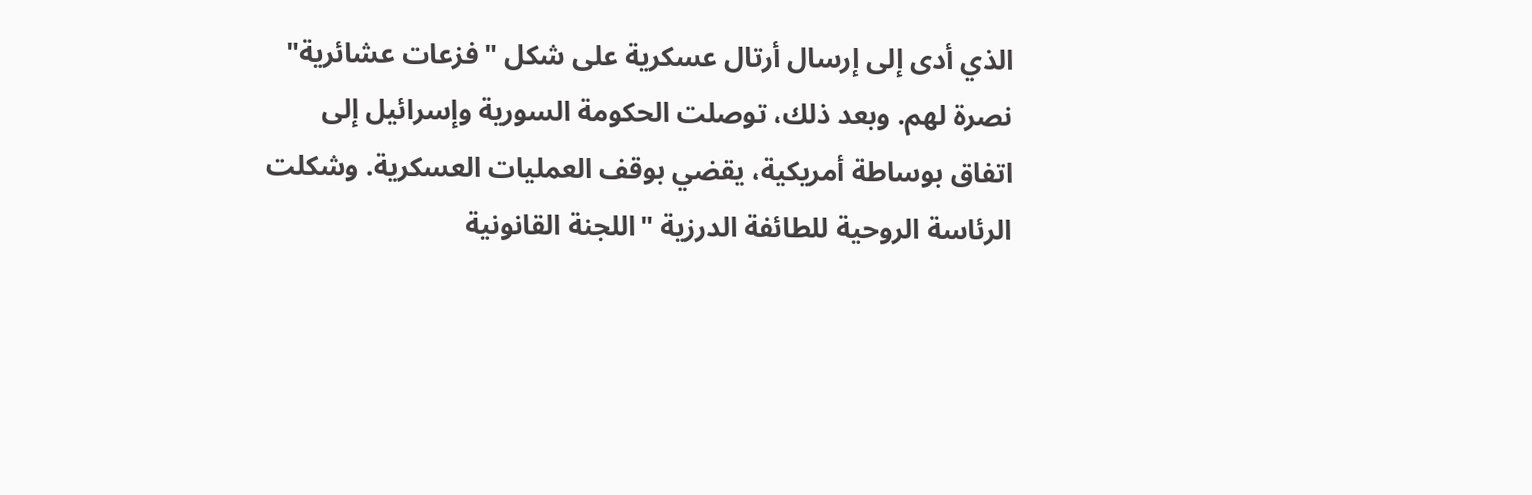الذي أدى إلى إرسال أرتال عسكرية على شكل "فزعات عشائرية" نصرة لهم. وبعد ذلك، توصلت الحكومة السورية وإسرائيل إلى اتفاق بوساطة أمريكية، يقضي بوقف العمليات العسكرية. وشكلت الرئاسة الروحية للطائفة الدرزية "اللجنة القانونية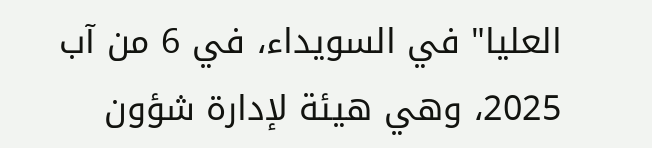العليا" في السويداء، في 6 من آب 2025، وهي هيئة لإدارة شؤون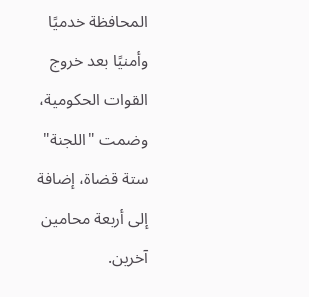المحافظة خدميًا وأمنيًا بعد خروج القوات الحكومية، وضمت "اللجنة" ستة قضاة، إضافة إلى أربعة محامين آخرين.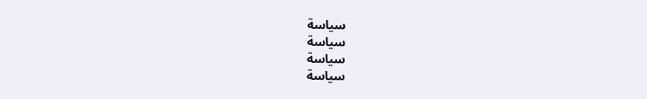سياسة
سياسة
سياسة
سياسة